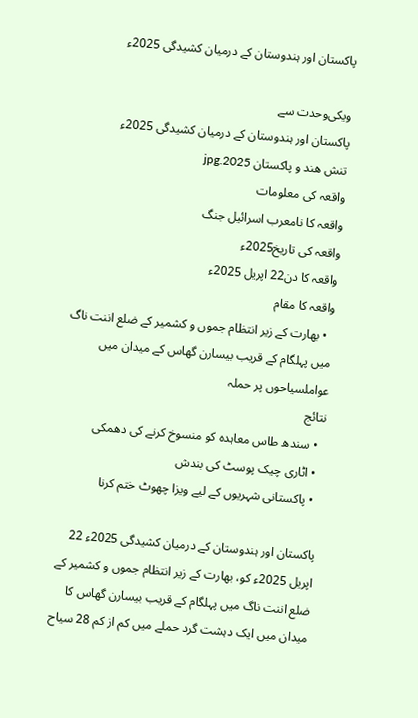پاکستان اور ہندوستان کے درمیان کشیدگی 2025ء

ویکی‌وحدت سے
پاکستان اور ہندوستان کے درمیان کشیدگی 2025ء
تنش هند و پاکستان 2025.jpg
واقعہ کی معلومات
واقعہ کا نامعرب اسرائیل جنگ
واقعہ کی تاریخ2025ء
واقعہ کا دن22 اپریل 2025ء
واقعہ کا مقام
  • بھارت کے زیر انتظام جموں و کشمیر کے ضلع اننت ناگ میں پہلگام کے قریب بیسارن گھاس کے میدان میں
عواملسیاحوں پر حملہ
نتائج
  • سندھ طاس معاہدہ کو منسوخ کرنے کی دھمکی
  • اٹاری چیک پوسٹ کی بندش
  • پاکستانی شہریوں کے لیے ویزا چھوٹ ختم کرنا

پاکستان اور ہندوستان کے درمیان کشیدگی 2025ء 22 اپریل 2025ء کو، بھارت کے زیر انتظام جموں و کشمیر کے ضلع اننت ناگ میں پہلگام کے قریب بیسارن گھاس کا میدان میں ایک دہشت گرد حملے میں کم از کم 28 سیاح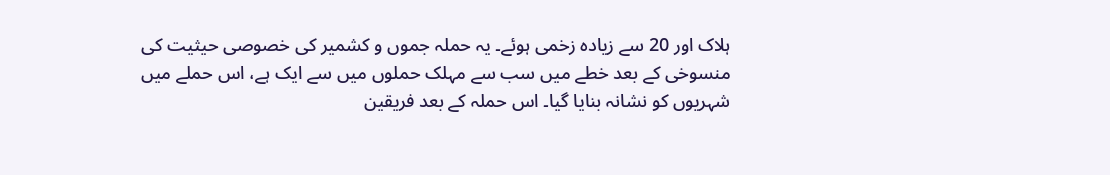ہلاک اور 20 سے زیادہ زخمی ہوئے۔ یہ حملہ جموں و کشمیر کی خصوصی حیثیت کی منسوخی کے بعد خطے میں سب سے مہلک حملوں میں سے ایک ہے، اس حملے میں شہریوں کو نشانہ بنایا گیا۔ اس حملہ کے بعد فریقین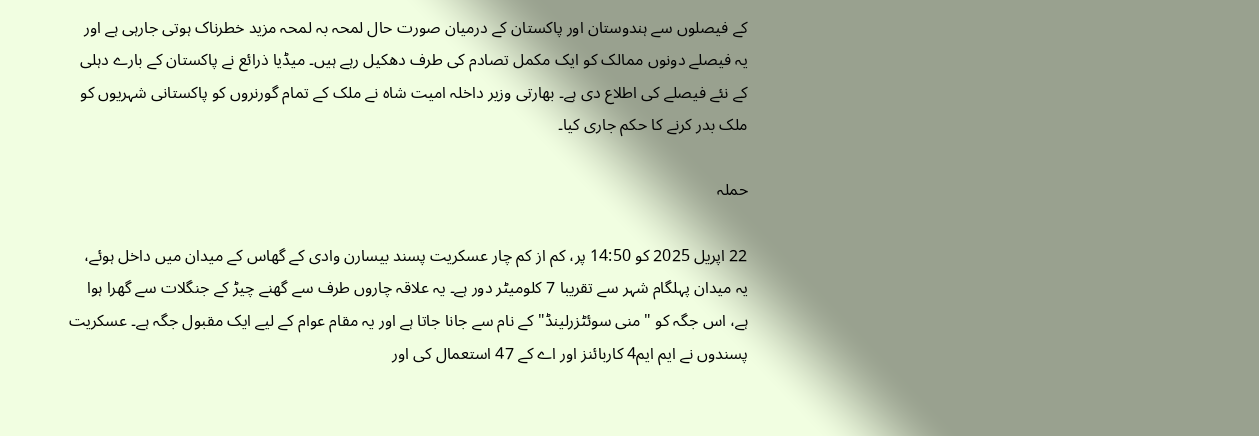کے فیصلوں سے ہندوستان اور پاکستان کے درمیان صورت حال لمحہ بہ لمحہ مزید خطرناک ہوتی جارہی ہے اور یہ فیصلے دونوں ممالک کو ایک مکمل تصادم کی طرف دھکیل رہے ہیں۔ میڈیا ذرائع نے پاکستان کے بارے دہلی کے نئے فیصلے کی اطلاع دی ہے۔ بھارتی وزیر داخلہ امیت شاہ نے ملک کے تمام گورنروں کو پاکستانی شہریوں کو ملک بدر کرنے کا حکم جاری کیا۔

حملہ

22 اپریل 2025 کو 14:50 پر، کم از کم چار عسکریت پسند بیسارن وادی کے گھاس کے میدان میں داخل ہوئے، یہ میدان پہلگام شہر سے تقریبا 7 کلومیٹر دور ہے۔ یہ علاقہ چاروں طرف سے گھنے چیڑ کے جنگلات سے گھرا ہوا ہے، اس جگہ کو "منی سوئٹزرلینڈ" کے نام سے جانا جاتا ہے اور یہ مقام عوام کے لیے ایک مقبول جگہ ہے۔ عسکریت پسندوں نے ایم ایم4 کاربائنز اور اے کے 47 استعمال کی اور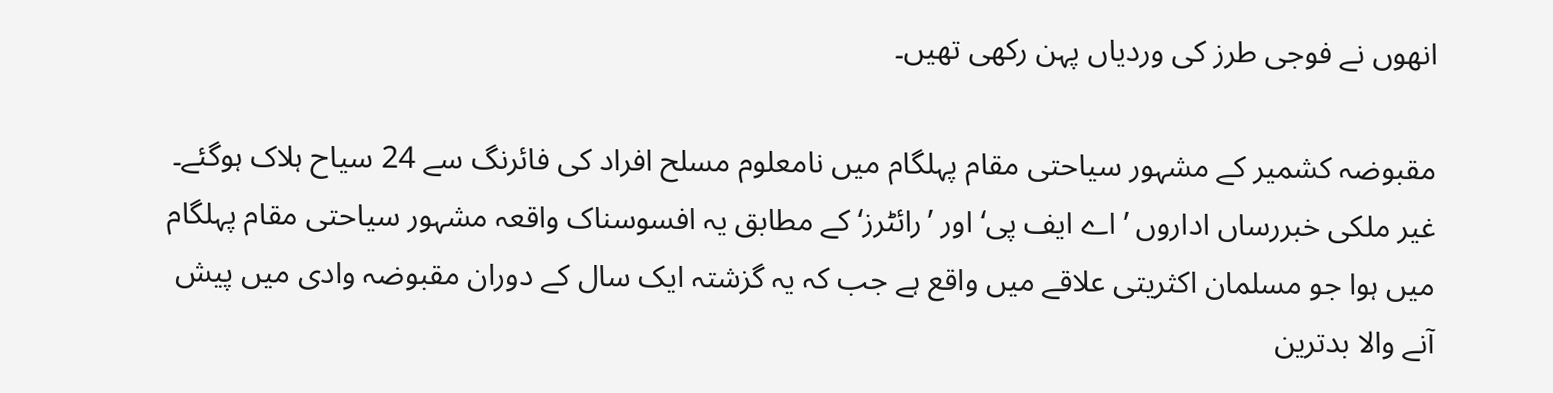انھوں نے فوجی طرز کی وردیاں پہن رکھی تھیں۔

مقبوضہ کشمیر کے مشہور سیاحتی مقام پہلگام میں نامعلوم مسلح افراد کی فائرنگ سے 24 سیاح ہلاک ہوگئے۔ غیر ملکی خبررساں اداروں ’اے ایف پی‘ اور ’رائٹرز‘ کے مطابق یہ افسوسناک واقعہ مشہور سیاحتی مقام پہلگام میں ہوا جو مسلمان اکثریتی علاقے میں واقع ہے جب کہ یہ گزشتہ ایک سال کے دوران مقبوضہ وادی میں پیش آنے والا بدترین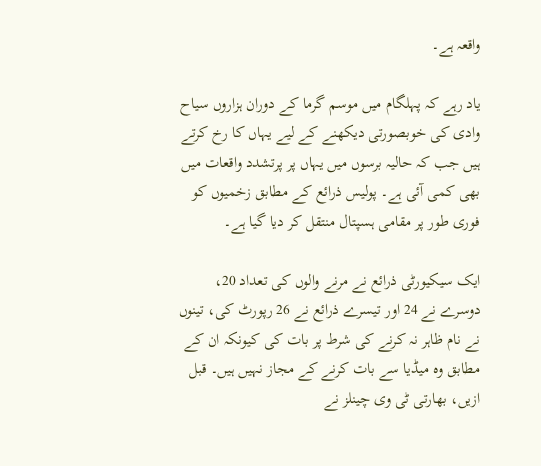واقعہ ہے۔

یاد رہے کہ پہلگام میں موسم گرما کے دوران ہزاروں سیاح وادی کی خوبصورتی دیکھنے کے لیے یہاں کا رخ کرتے ہیں جب کہ حالیہ برسوں میں یہاں پر پرتشدد واقعات میں بھی کمی آئی ہے۔ پولیس ذرائع کے مطابق زخمیوں کو فوری طور پر مقامی ہسپتال منتقل کر دیا گیا ہے۔

ایک سیکیورٹی ذرائع نے مرنے والوں کی تعداد 20، دوسرے نے 24 اور تیسرے ذرائع نے 26 رپورٹ کی، تینوں نے نام ظاہر نہ کرنے کی شرط پر بات کی کیونکہ ان کے مطابق وہ میڈیا سے بات کرنے کے مجاز نہیں ہیں۔ قبل ازیں، بھارتی ٹی وی چینلز نے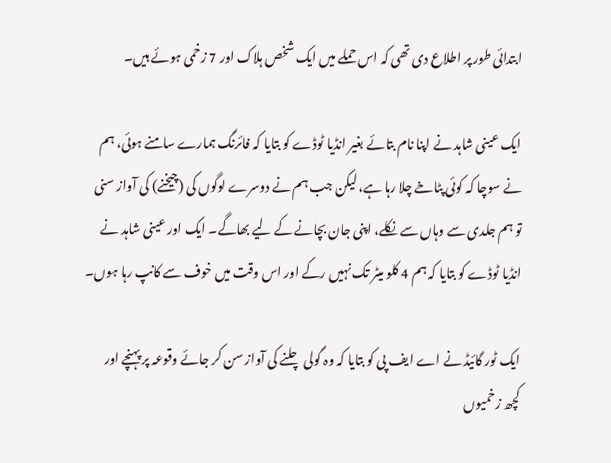ابتدائی طور پر اطلاع دی تھی کہ اس حملے میں ایک شخص ہلاک اور 7 زخمی ہوئے ہیں۔

ایک عینی شاہد نے اپنا نام بتائے بغیر انڈیا ٹوڈے کو بتایا کہ فائرنگ ہمارے سامنے ہوئی، ہم نے سوچا کہ کوئی پٹاخے چلا رہا ہے، لیکن جب ہم نے دوسرے لوگوں کی (چیخنے) کی آواز سنی تو ہم جلدی سے وہاں سے نکلے، اپنی جان بچانے کے لیے بھاگے۔ ایک اور عینی شاہد نے انڈیا ٹوڈے کو بتایا کہ ہم 4 کلو میٹر تک نہیں رکے اور اس وقت میں خوف سے کانپ رہا ہوں۔

ایک ٹور گائیڈ نے اے ایف پی کو بتایا کہ وہ گولی چلنے کی آواز سن کر جائے وقوعہ پر پہنچے اور کچھ زخمیوں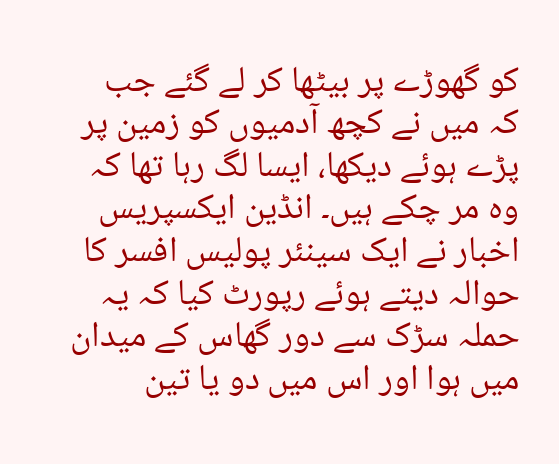کو گھوڑے پر بیٹھا کر لے گئے جب کہ میں نے کچھ آدمیوں کو زمین پر پڑے ہوئے دیکھا، ایسا لگ رہا تھا کہ وہ مر چکے ہیں۔ انڈین ایکسپریس اخبار نے ایک سینئر پولیس افسر کا حوالہ دیتے ہوئے رپورٹ کیا کہ یہ حملہ سڑک سے دور گھاس کے میدان میں ہوا اور اس میں دو یا تین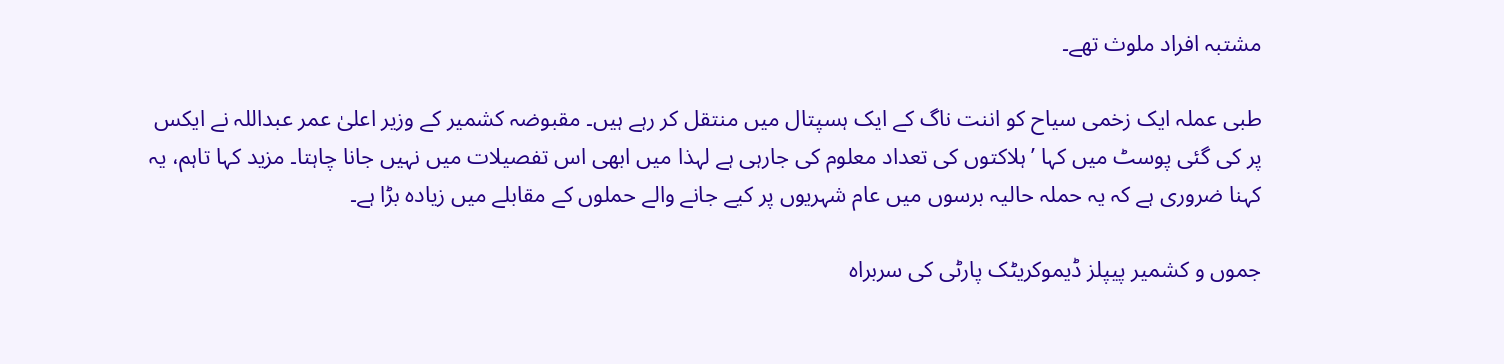مشتبہ افراد ملوث تھے۔

طبی عملہ ایک زخمی سیاح کو اننت ناگ کے ایک ہسپتال میں منتقل کر رہے ہیں۔ مقبوضہ کشمیر کے وزیر اعلیٰ عمر عبداللہ نے ایکس پر کی گئی پوسٹ میں کہا ’ہلاکتوں کی تعداد معلوم کی جارہی ہے لہذا میں ابھی اس تفصیلات میں نہیں جانا چاہتا۔ مزید کہا تاہم، یہ کہنا ضروری ہے کہ یہ حملہ حالیہ برسوں میں عام شہریوں پر کیے جانے والے حملوں کے مقابلے میں زیادہ بڑا ہے۔

جموں و کشمیر پیپلز ڈیموکریٹک پارٹی کی سربراہ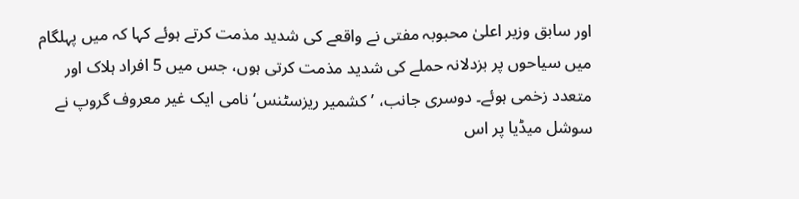اور سابق وزیر اعلیٰ محبوبہ مفتی نے واقعے کی شدید مذمت کرتے ہوئے کہا کہ میں پہلگام میں سیاحوں پر بزدلانہ حملے کی شدید مذمت کرتی ہوں، جس میں 5 افراد ہلاک اور متعدد زخمی ہوئے۔ دوسری جانب، ’کشمیر ریزسٹنس‘ نامی ایک غیر معروف گروپ نے سوشل میڈیا پر اس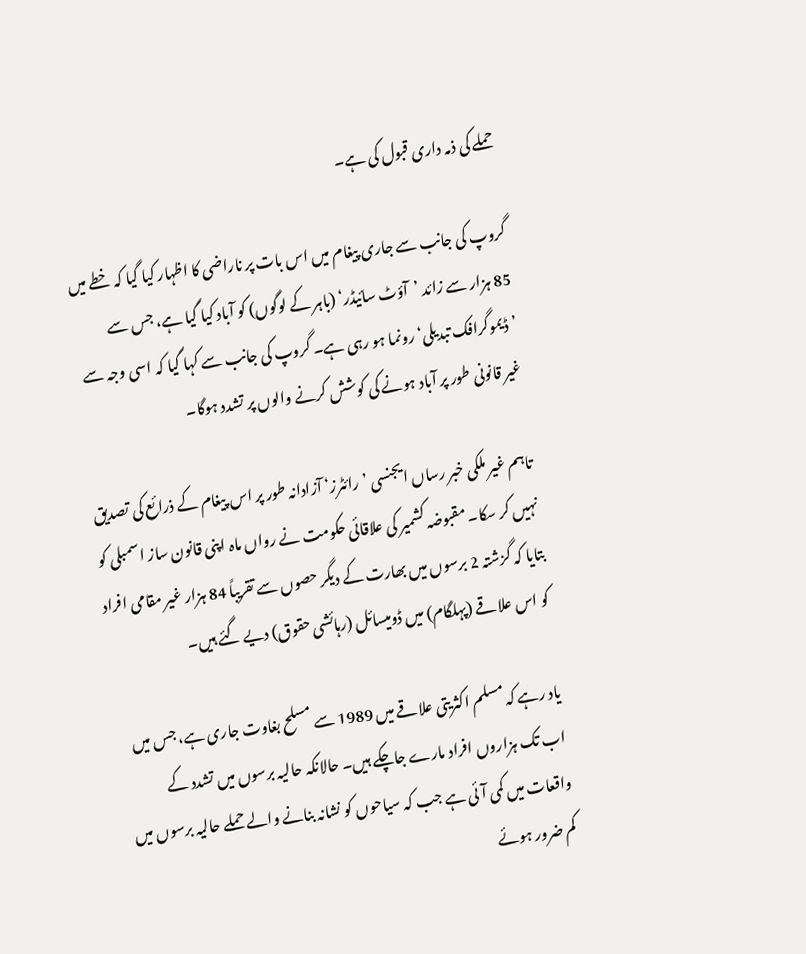حملے کی ذمہ داری قبول کی ہے۔

گروپ کی جانب سے جاری پیغام میں اس بات پر ناراضی کا اظہار کیا گیا کہ خطے میں 85 ہزار سے زائد ’آؤٹ سائیڈر‘ (باہر کے لوگوں) کو آباد کیا گیا ہے، جس سے ’ڈیموگرافک تبدیلی‘ رونما ہو رہی ہے۔ گروپ کی جانب سے کہا گیا کہ اسی وجہ سے غیر قانونی طور پر آباد ہونے کی کوشش کرنے والوں پر تشدد ہوگا۔

تاہم غیر ملکی خبر رساں ایجنسی ’رائٹرز‘ آزادانہ طور پر اس پیغام کے ذرائع کی تصدیق نہیں کر سکا۔ مقبوضہ کشمیر کی علاقائی حکومت نے رواں ماہ اپنی قانون ساز اسمبلی کو بتایا کہ گزشتہ 2 برسوں میں بھارت کے دیگر حصوں سے تقریباً 84 ہزار غیر مقامی افراد کو اس علاقے (پہلگام) میں ڈومیسائل (رہائشی حقوق) دیے گئے ہیں۔

یاد رہے کہ مسلم اکثریتی علاقے میں 1989 سے مسلح بغاوت جاری ہے، جس میں اب تک ہزاروں افراد مارے جاچکے ہیں۔ حالانکہ حالیہ برسوں میں تشدد کے واقعات میں کمی آئی ہے جب کہ سیاحوں کو نشانہ بنانے والے حملے حالیہ برسوں میں کم ضرور ہوئے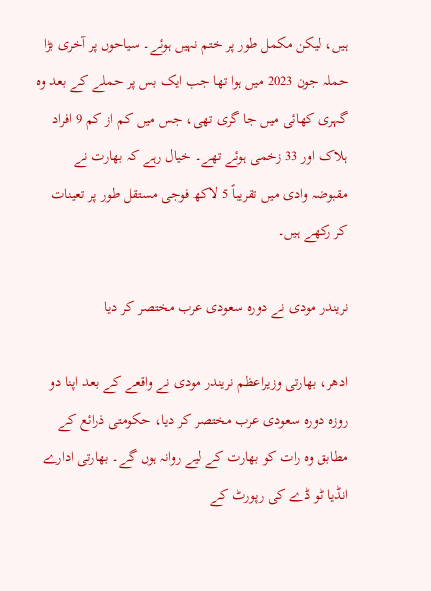ہیں، لیکن مکمل طور پر ختم نہیں ہوئے۔ سیاحوں پر آخری بڑا حملہ جون 2023 میں ہوا تھا جب ایک بس پر حملے کے بعد وہ گہری کھائی میں جا گری تھی، جس میں کم از کم 9 افراد ہلاک اور 33 زخمی ہوئے تھے۔ خیال رہے کہ بھارت نے مقبوضہ وادی میں تقریباً 5 لاکھ فوجی مستقل طور پر تعینات کر رکھے ہیں۔

نریندر مودی نے دورہ سعودی عرب مختصر کر دیا

ادھر، بھارتی وزیراعظم نریندر مودی نے واقعے کے بعد اپنا دو روزہ دورہ سعودی عرب مختصر کر دیا، حکومتی ذرائع کے مطابق وہ رات کو بھارت کے لیے روانہ ہوں گے۔ بھارتی ادارے انڈیا ٹو ڈے کی رپورٹ کے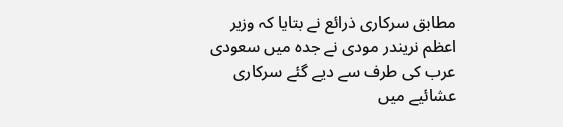مطابق سرکاری ذرائع نے بتایا کہ وزیر اعظم نریندر مودی نے جدہ میں سعودی عرب کی طرف سے دیے گئے سرکاری عشائیے میں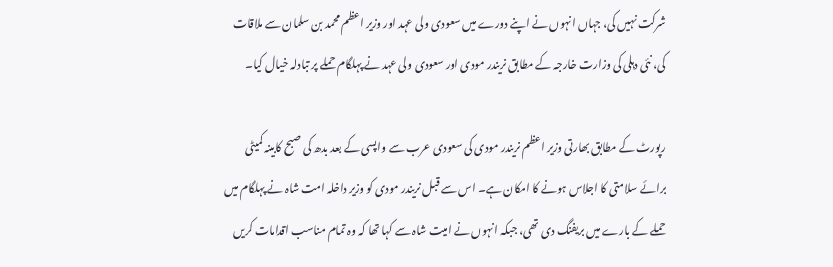شرکت نہیں کی، جہاں انہوں نے اپنے دورے میں سعودی ولی عہد اور وزیر اعظم محمد بن سلمان سے ملاقات کی، نئی دہلی کی وزارت خارجہ کے مطابق نریندر مودی اور سعودی ولی عہد نے پہلگام حملے پر تبادلہ خیال کیا۔

رپورٹ کے مطابق بھارتی وزیر اعظم نریندر مودی کی سعودی عرب سے واپسی کے بعد بدھ کی صبح کابینہ کمیٹی برائے سلامتی کا اجلاس ہونے کا امکان ہے۔ اس سے قبل نریندر مودی کو وزیر داخلہ امت شاہ نے پہلگام میں حملے کے بارے میں بریفنگ دی تھی، جبکہ انہوں نے امیت شاہ سے کہا تھا کہ وہ تمام مناسب اقدامات کریں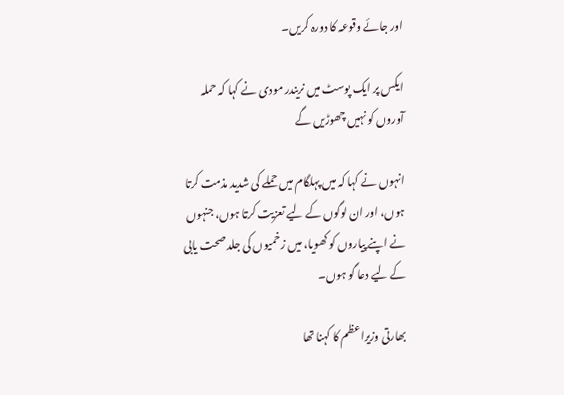اور جائے وقوعہ کا دورہ کریں۔

ایکس پر ایک پوسٹ میں نریندر مودی نے کہا کہ حملہ آوروں کو نہیں چھوڑیں گے

انہوں نے کہا کہ میں پہلگام میں حملے کی شدید مذمت کرتا ہوں، اور ان لوگوں کے لیے تعزیت کرتا ہوں، جنہوں نے اپنے پیاروں کو کھویا، میں زخمیوں کی جلد صحت یابی کے لیے دعا گو ہوں۔

بھارتی وزیراعظم کا کہنا تھا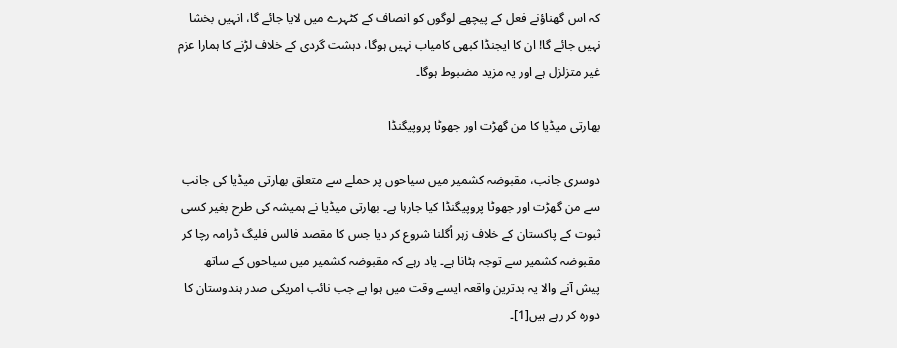کہ اس گھناؤنے فعل کے پیچھے لوگوں کو انصاف کے کٹہرے میں لایا جائے گا، انہیں بخشا نہیں جائے گا! ان کا ایجنڈا کبھی کامیاب نہیں ہوگا، دہشت گردی کے خلاف لڑنے کا ہمارا عزم غیر متزلزل ہے اور یہ مزید مضبوط ہوگا۔

بھارتی میڈیا کا من گھڑت اور جھوٹا پروپیگنڈا

دوسری جانب، مقبوضہ کشمیر میں سیاحوں پر حملے سے متعلق بھارتی میڈیا کی جانب سے من گھڑت اور جھوٹا پروپیگنڈا کیا جارہا ہے۔ بھارتی میڈیا نے ہمیشہ کی طرح بغیر کسی ثبوت کے پاکستان کے خلاف زہر اُگلنا شروع کر دیا جس کا مقصد فالس فلیگ ڈرامہ رچا کر مقبوضہ کشمیر سے توجہ ہٹانا ہے۔ یاد رہے کہ مقبوضہ کشمیر میں سیاحوں کے ساتھ پیش آنے والا یہ بدترین واقعہ ایسے وقت میں ہوا ہے جب نائب امریکی صدر ہندوستان کا دورہ کر رہے ہیں[1]۔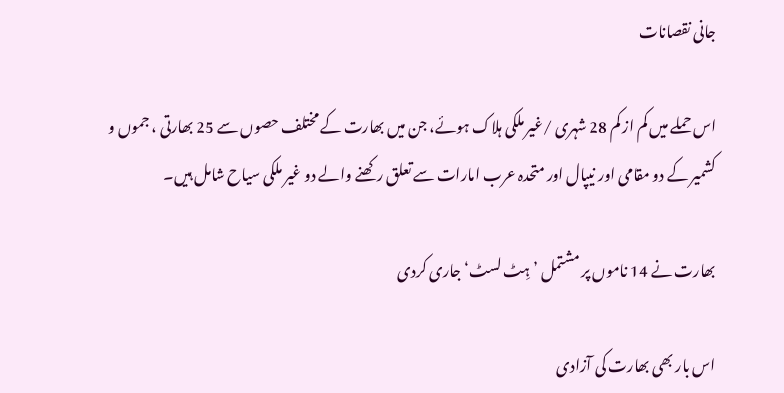جانی نقصانات

اس حملے میں کم از کم 28 شہری /غیر ملکی ہلاک ہوئے، جن میں بھارت کے مختلف حصوں سے 25 بھارتی ، جموں و کشمیر کے دو مقامی اور نیپال اور متحدہ عرب امارات سے تعلق رکھنے والے دو غیر ملکی سیاح شامل ہیں۔

بھارت نے 14 ناموں پر مشتمل ’ہِٹ لسٹ‘ جاری کردی

اس بار بھی بھارت کی آزادی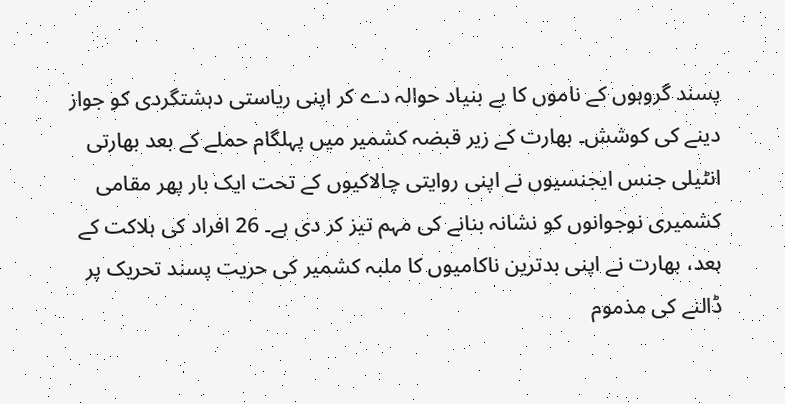پسند گروہوں کے ناموں کا بے بنیاد حوالہ دے کر اپنی ریاستی دہشتگردی کو جواز دینے کی کوشش۔ بھارت کے زیر قبضہ کشمیر میں پہلگام حملے کے بعد بھارتی انٹیلی جنس ایجنسیوں نے اپنی روایتی چالاکیوں کے تحت ایک بار پھر مقامی کشمیری نوجوانوں کو نشانہ بنانے کی مہم تیز کر دی ہے۔ 26 افراد کی ہلاکت کے بعد، بھارت نے اپنی بدترین ناکامیوں کا ملبہ کشمیر کی حریت پسند تحریک پر ڈالنے کی مذموم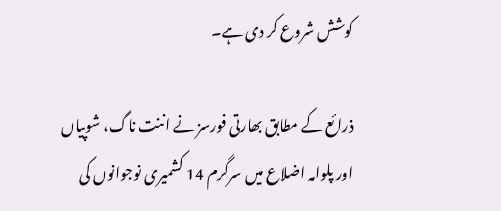کوشش شروع کر دی ہے۔

ذرائع کے مطابق بھارتی فورسز نے اننت ناگ، شوپیاں اور پلوامہ اضلاع میں سرگرم 14 کشمیری نوجوانوں کی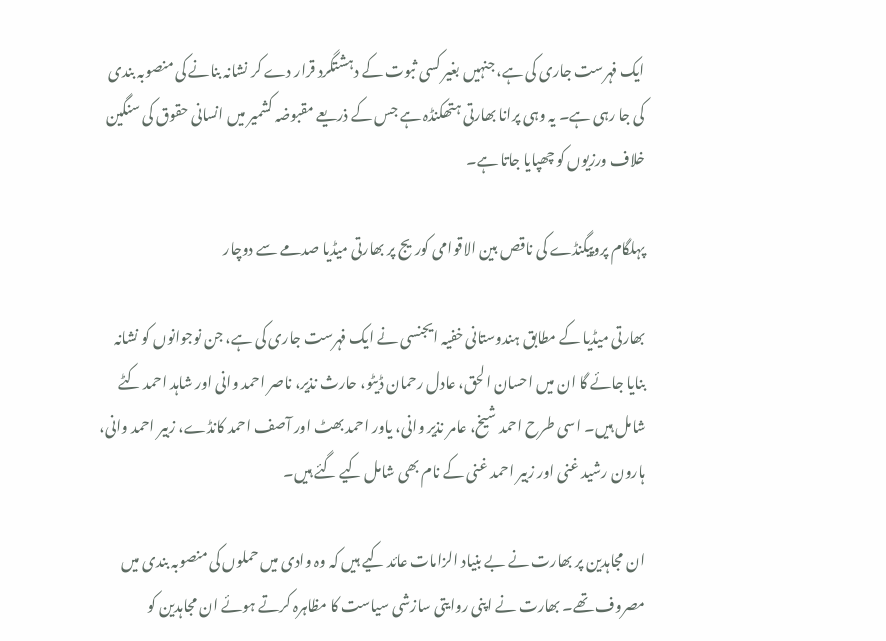ایک فہرست جاری کی ہے، جنہیں بغیر کسی ثبوت کے دہشتگرد قرار دے کر نشانہ بنانے کی منصوبہ بندی کی جا رہی ہے۔ یہ وہی پرانا بھارتی ہتھکنڈہ ہے جس کے ذریعے مقبوضہ کشمیر میں انسانی حقوق کی سنگین خلاف ورزیوں کو چھپایا جاتا ہے۔

پہلگام پروپیگنڈے کی ناقص بین الاقوامی کوریج پر بھارتی میڈیا صدمے سے دوچار

بھارتی میڈیا کے مطابق ہندوستانی خفیہ ایجنسی نے ایک فہرست جاری کی ہے، جن نوجوانوں کو نشانہ بنایا جائے گا ان میں احسان الحق، عادل رحمان ڈیٹو، حارث نذیر، ناصر احمد وانی اور شاہد احمد کٹے شامل ہیں۔ اسی طرح احمد شیخ، عامر نذیر وانی، یاور احمد بھٹ اور آصف احمد کانڈے، زبیر احمد وانی، ہارون رشید غنی اور زبیر احمد غنی کے نام بھی شامل کیے گئے ہیں۔

ان مجاہدین پر بھارت نے بے بنیاد الزامات عائد کیے ہیں کہ وہ وادی میں حملوں کی منصوبہ بندی میں مصروف تھے۔ بھارت نے اپنی روایتی سازشی سیاست کا مظاہرہ کرتے ہوئے ان مجاہدین کو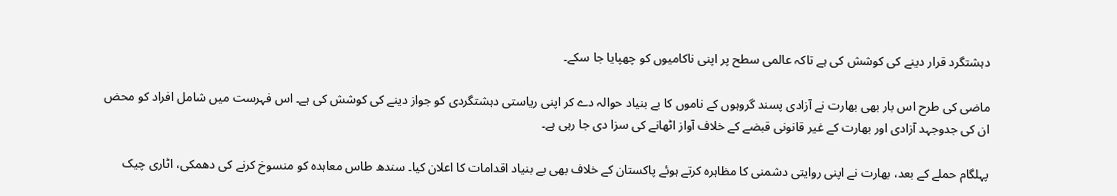دہشتگرد قرار دینے کی کوشش کی ہے تاکہ عالمی سطح پر اپنی ناکامیوں کو چھپایا جا سکے۔

ماضی کی طرح اس بار بھی بھارت نے آزادی پسند گروہوں کے ناموں کا بے بنیاد حوالہ دے کر اپنی ریاستی دہشتگردی کو جواز دینے کی کوشش کی ہے۔ اس فہرست میں شامل افراد کو محض ان کی جدوجہد آزادی اور بھارت کے غیر قانونی قبضے کے خلاف آواز اٹھانے کی سزا دی جا رہی ہے۔

پہلگام حملے کے بعد، بھارت نے اپنی روایتی دشمنی کا مظاہرہ کرتے ہوئے پاکستان کے خلاف بھی بے بنیاد اقدامات کا اعلان کیا۔ سندھ طاس معاہدہ کو منسوخ کرنے کی دھمکی، اٹاری چیک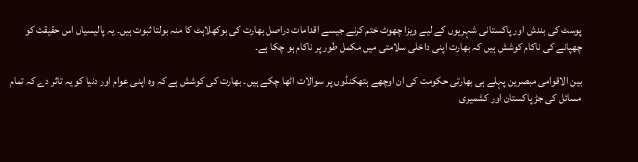پوسٹ کی بندش اور پاکستانی شہریوں کے لیے ویزا چھوٹ ختم کرنے جیسے اقدامات دراصل بھارت کی بوکھلاہٹ کا منہ بولتا ثبوت ہیں۔ یہ پالیسیاں اس حقیقت کو چھپانے کی ناکام کوشش ہیں کہ بھارت اپنی داخلی سلامتی میں مکمل طور پر ناکام ہو چکا ہے۔

بین الاقوامی مبصرین پہلے ہی بھارتی حکومت کی ان اوچھے ہتھکنڈوں پر سوالات اٹھا چکے ہیں۔ بھارت کی کوشش ہے کہ وہ اپنی عوام اور دنیا کو یہ تاثر دے کہ تمام مسائل کی جڑ پاکستان اور کشمیری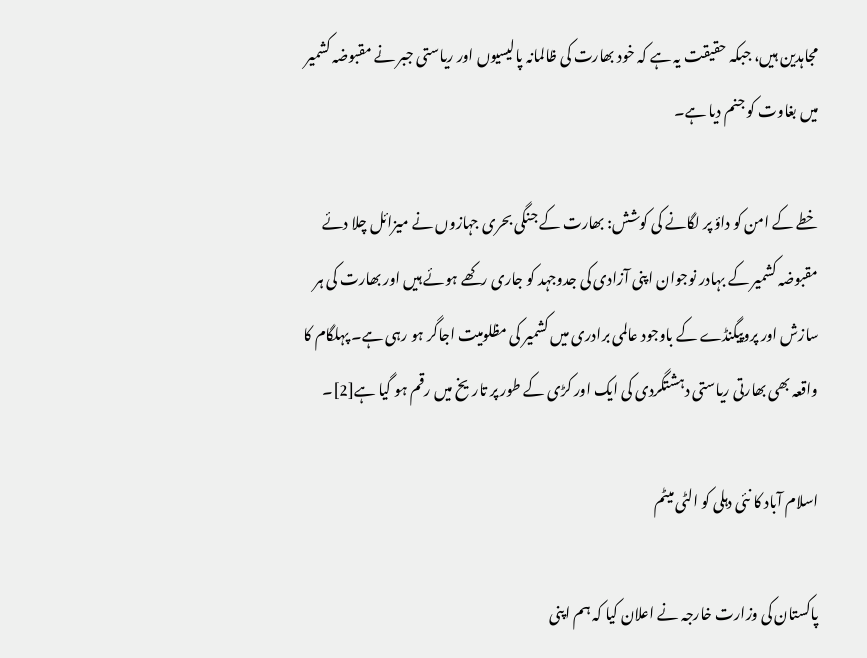مجاہدین ہیں، جبکہ حقیقت یہ ہے کہ خود بھارت کی ظالمانہ پالیسیوں اور ریاستی جبر نے مقبوضہ کشمیر میں بغاوت کو جنم دیا ہے۔

خطے کے امن کو داؤ پر لگانے کی کوشش: بھارت کے جنگی بحری جہازوں نے میزائل چلا دئے مقبوضہ کشمیر کے بہادر نوجوان اپنی آزادی کی جدوجہد کو جاری رکھے ہوئے ہیں اور بھارت کی ہر سازش اور پروپیگنڈے کے باوجود عالمی برادری میں کشمیر کی مظلومیت اجاگر ہو رہی ہے۔ پہلگام کا واقعہ بھی بھارتی ریاستی دہشتگردی کی ایک اور کڑی کے طور پر تاریخ میں رقم ہو گیا ہے[2]۔

اسلام آباد کا نئی دہلی کو الٹی میٹم

پاکستان کی وزارت خارجہ نے اعلان کیا کہ ہم اپنی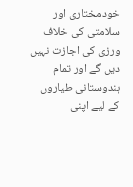خودمختاری اور سلامتی کی خلاف ورزی کی اجازت نہیں دیں گے اور تمام ہندوستانی طیاروں کے لیے اپنی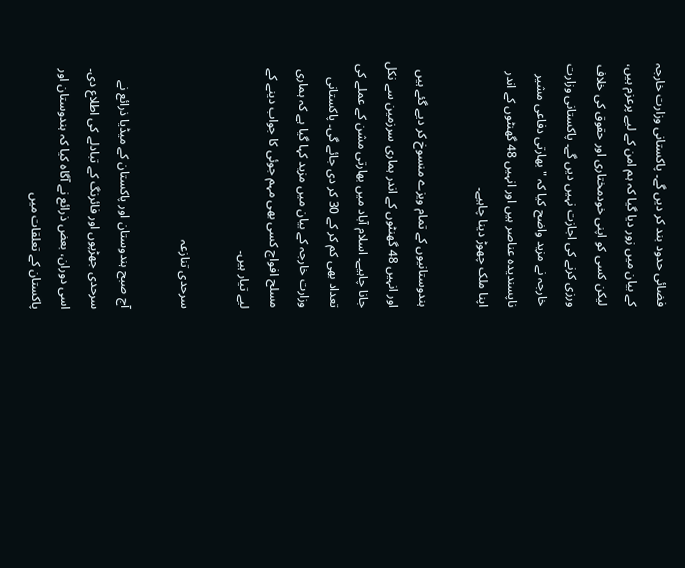فضائی حدود بند کر دیں گے۔ پاکستانی وزارت خارجہ کے بیان میں زور دیا گیا کہ ہم امن کے لیے پرعزم ہیں، لیکن کسی کو اپنی خودمختاری اور حقوق کی خلاف ورزی کرنے کی اجازت نہیں دیں گے۔ پاکستانی وزارت خارجہ نے مزید واضح کیا کہ "بھارتی دفاعی مشیر ناپسندیدہ عناصر ہیں اور انہیں 48 گھنٹوں کے اندر اپنا ملک چھوڑ دینا چاہیے۔

ہندوستانیوں کے تمام ویزے منسوخ کر دیے گئے ہیں اور انہیں 48 گھنٹوں کے اندر ہماری سرزمین سے نکل جانا چاہیے۔ اسلام آباد میں بھارتی مشن کے عملے کی تعداد بھی کم کر کے 30 کر دی جائے گی۔ پاکستانی وزارت خارجہ کے بیان میں مزید کہا گیا ہے کہ ہماری مسلح افواج کسی بھی مہم جوئی کا جواب دینے کے لیے تیار ہیں۔

سرحدی تنازعہ

آج صبح ہندوستان اور پاکستان کے میڈیا ذرائع نے سرحدی جھڑپوں اور فائرنگ کے تبادلے کی اطلاع دی۔ اسی دوران، بعض ذرائع نے آگاہ کیا کہ ہندوستان اور پاکستان کے تعلقات میں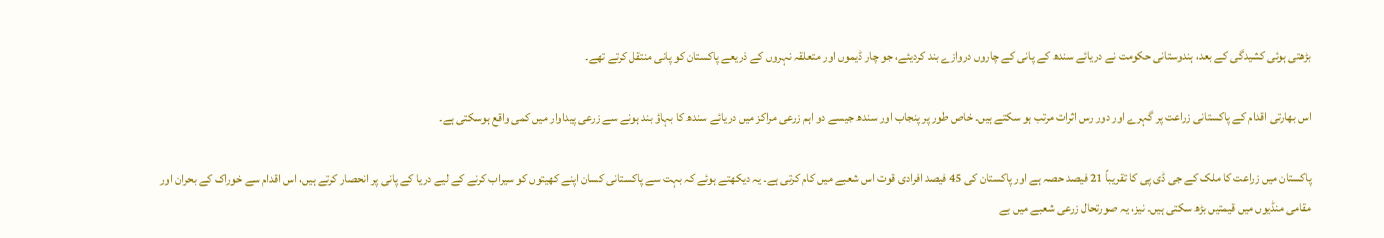بڑھتی ہوئی کشیدگی کے بعد، ہندوستانی حکومت نے دریائے سندھ کے پانی کے چاروں دروازے بند کردیئے، جو چار ڈیموں اور متعلقہ نہروں کے ذریعے پاکستان کو پانی منتقل کرتے تھے۔

اس بھارتی اقدام کے پاکستانی زراعت پر گہرے اور دور رس اثرات مرتب ہو سکتے ہیں۔ خاص طور پر پنجاب اور سندھ جیسے دو اہم زرعی مراکز میں دریائے سندھ کا بہاؤ بند ہونے سے زرعی پیداوار میں کمی واقع ہوسکتی ہے۔

پاکستان میں زراعت کا ملک کے جی ڈی پی کا تقریباً 21 فیصد حصہ ہے اور پاکستان کی 45 فیصد افرادی قوت اس شعبے میں کام کرتی ہے۔ یہ دیکھتے ہوئے کہ بہت سے پاکستانی کسان اپنے کھیتوں کو سیراب کرنے کے لیے دریا کے پانی پر انحصار کرتے ہیں، اس اقدام سے خوراک کے بحران اور مقامی منڈیوں میں قیمتیں بڑھ سکتی ہیں۔ نیز، یہ صورتحال زرعی شعبے میں بے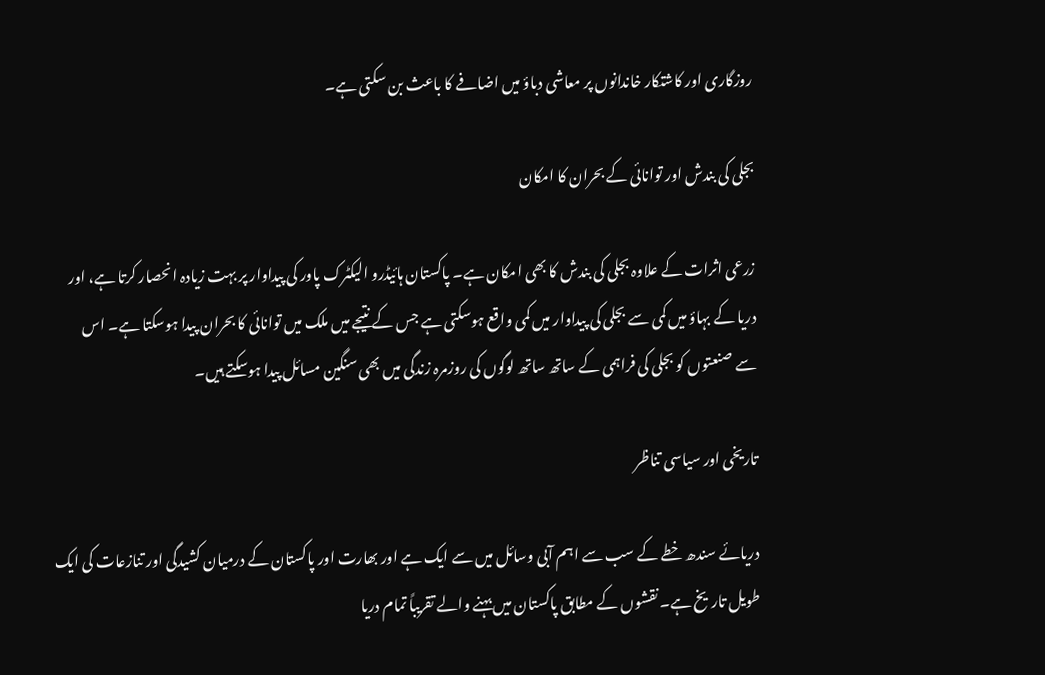روزگاری اور کاشتکار خاندانوں پر معاشی دباؤ میں اضافے کا باعث بن سکتی ہے۔

بجلی کی بندش اور توانائی کے بحران کا امکان

زرعی اثرات کے علاوہ بجلی کی بندش کا بھی امکان ہے۔ پاکستان ہائیڈرو الیکٹرک پاور کی پیداوار پر بہت زیادہ انحصار کرتا ہے، اور دریا کے بہاؤ میں کمی سے بجلی کی پیداوار میں کمی واقع ہوسکتی ہے جس کے نتیجے میں ملک میں توانائی کا بحران پیدا ہوسکتا ہے۔ اس سے صنعتوں کو بجلی کی فراہمی کے ساتھ ساتھ لوگوں کی روزمرہ زندگی میں بھی سنگین مسائل پیدا ہوسکتے ہیں۔

تاریخی اور سیاسی تناظر

دریائے سندھ خطے کے سب سے اہم آبی وسائل میں سے ایک ہے اور بھارت اور پاکستان کے درمیان کشیدگی اور تنازعات کی ایک طویل تاریخ ہے۔ نقشوں کے مطابق پاکستان میں بہنے والے تقریباً تمام دریا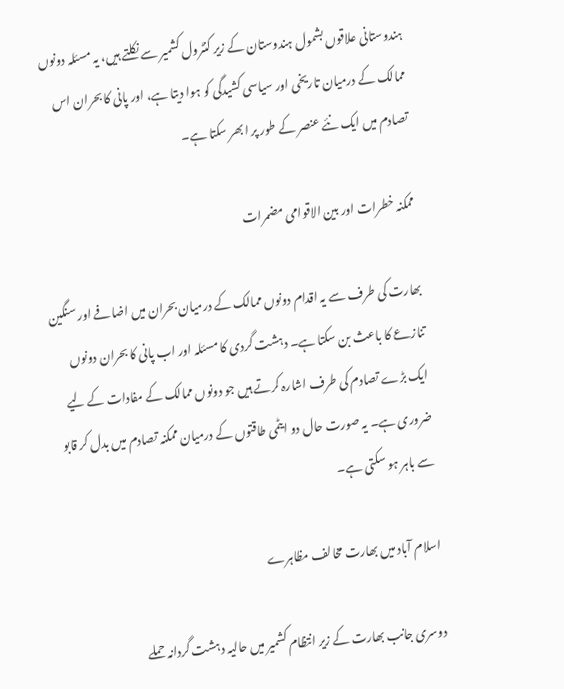ہندوستانی علاقوں بشمول ہندوستان کے زیر کنٹرول کشمیر سے نکلتے ہیں، یہ مسئلہ دونوں ممالک کے درمیان تاریخی اور سیاسی کشیدگی کو ہوا دیتا ہے، اور پانی کا بحران اس تصادم میں ایک نئے عنصر کے طور پر ابھر سکتا ہے۔

ممکنہ خطرات اور بین الاقوامی مضمرات

بھارت کی طرف سے یہ اقدام دونوں ممالک کے درمیان بحران میں اضافے اور سنگین تنازعے کا باعث بن سکتا ہے۔ دہشت گردی کا مسئلہ اور اب پانی کا بحران دونوں ایک بڑے تصادم کی طرف اشارہ کرتے ہیں جو دونوں ممالک کے مفادات کے لیے ضروری ہے۔ یہ صورت حال دو ایٹمی طاقتوں کے درمیان ممکنہ تصادم میں بدل کر قابو سے باہر ہو سکتی ہے۔

اسلام آباد میں بھارت مخالف مظاہرے

دوسری جانب بھارت کے زیر انتظام کشمیر میں حالیہ دہشت گردانہ حملے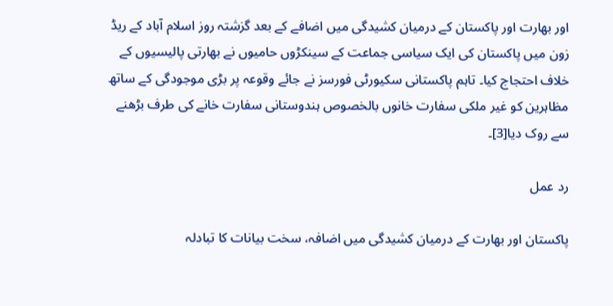اور بھارت اور پاکستان کے درمیان کشیدگی میں اضافے کے بعد گزشتہ روز اسلام آباد کے ریڈ زون میں پاکستان کی ایک سیاسی جماعت کے سینکڑوں حامیوں نے بھارتی پالیسیوں کے خلاف احتجاج کیا۔ تاہم پاکستانی سکیورٹی فورسز نے جائے وقوعہ پر بڑی موجودگی کے ساتھ مظاہرین کو غیر ملکی سفارت خانوں بالخصوص ہندوستانی سفارت خانے کی طرف بڑھنے سے روک دیا[3]۔

رد عمل

پاکستان اور بھارت کے درمیان کشیدگی میں اضافہ، سخت بیانات کا تبادلہ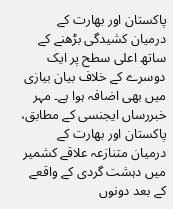پاکستان اور بھارت کے درمیان کشیدگی بڑھنے کے ساتھ اعلی سطح پر ایک دوسرے کے خلاف بیان بیازی میں بھی اضافہ ہوا ہے۔ مہر خبررساں ایجنسی کے مطابق، پاکستان اور بھارت کے درمیان متنازعہ علاقے کشمیر میں دہشت گردی کے واقعے کے بعد دونوں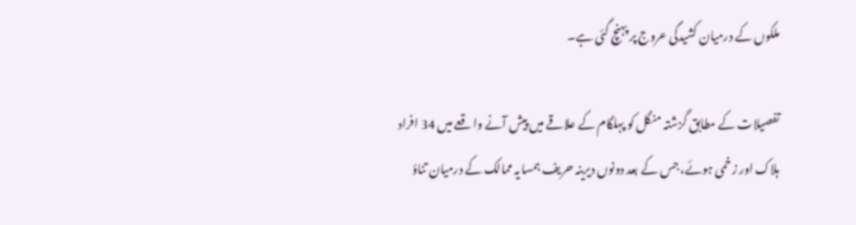ملکوں کے درمیان کشیدگی عروج پر پہنچ گئی ہے۔

تفصیلات کے مطابق گزشتہ منگل کو پہلگام کے علاقے میں پیش آنے واقعے میں 34 افراد ہلاک اور زخمی ہوئے، جس کے بعد دونوں دیرینہ حریف ہمسایہ ممالک کے درمیان تناؤ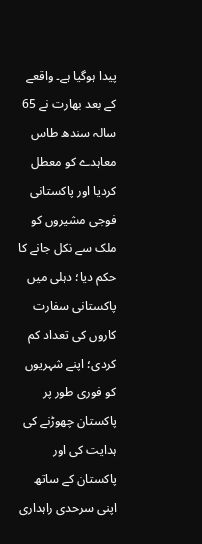پیدا ہوگیا ہے۔ واقعے کے بعد بھارت نے 65 سالہ سندھ طاس معاہدے کو معطل کردیا اور پاکستانی فوجی مشیروں کو ملک سے نکل جانے کا حکم دیا؛ دہلی میں پاکستانی سفارت کاروں کی تعداد کم کردی؛ اپنے شہریوں کو فوری طور پر پاکستان چھوڑنے کی ہدایت کی اور پاکستان کے ساتھ اپنی سرحدی راہداری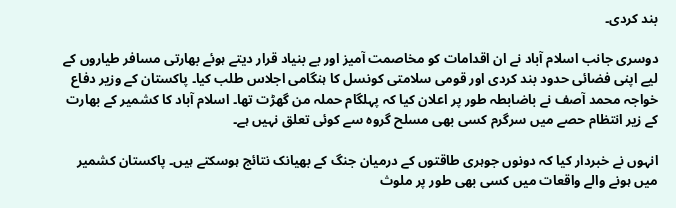بند کردی۔

دوسری جانب اسلام آباد نے ان اقدامات کو مخاصمت آمیز اور بے بنیاد قرار دیتے ہوئے بھارتی مسافر طیاروں کے لیے اپنی فضائی حدود بند کردی اور قومی سلامتی کونسل کا ہنگامی اجلاس طلب کیا۔ پاکستان کے وزیر دفاع خواجہ محمد آصف نے باضابطہ طور پر اعلان کیا کہ پہلگام حملہ من گھڑت تھا۔ اسلام آباد کا کشمیر کے بھارت کے زیر انتظام حصے میں سرگرم کسی بھی مسلح گروہ سے کوئی تعلق نہیں ہے۔

انہوں نے خبردار کیا کہ دونوں جوہری طاقتوں کے درمیان جنگ کے بھیانک نتائج ہوسکتے ہیں۔ پاکستان کشمیر میں ہونے والے واقعات میں کسی بھی طور پر ملوث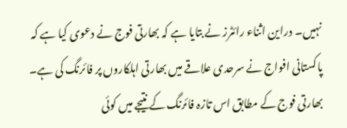نہیں۔ دراین اثناء رائٹرز نے بتایا ہے کہ بھارتی فوج نے دعوی کیا ہے کہ پاکستانی افواج نے سرحدی علاقے میں بھارتی اہلکاروں پر فائرنگ کی ہے۔ بھارتی فوج کے مطابق اس تازہ فائرنگ کے نتیجے میں کوئی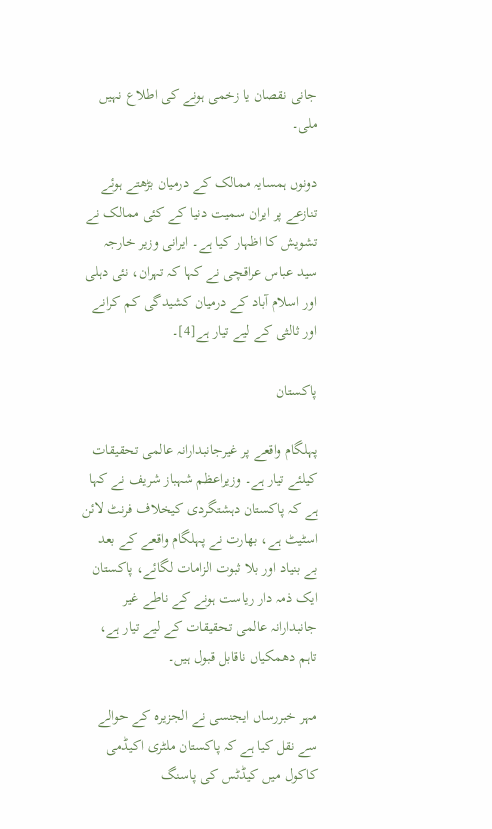جانی نقصان یا زخمی ہونے کی اطلاع نہیں ملی۔

دونوں ہمسایہ ممالک کے درمیان بڑھتے ہوئے تنازعے پر ایران سمیت دنیا کے کئی ممالک نے تشویش کا اظہار کیا ہے۔ ایرانی وزیر خارجہ سید عباس عراقچی نے کہا کہ تہران، نئی دہلی اور اسلام آباد کے درمیان کشیدگی کم کرانے اور ثالثی کے لیے تیار ہے[4]۔

پاکستان

پہلگام واقعے پر غیرجانبدارانہ عالمی تحقیقات کیلئے تیار ہے۔ وزیراعظم شہباز شریف نے کہا ہے کہ پاکستان دہشتگردی کیخلاف فرنٹ لائن اسٹیٹ ہے، بھارت نے پہلگام واقعے کے بعد بے بنیاد اور بلا ثبوت الزامات لگائے، پاکستان ایک ذمہ دار ریاست ہونے کے ناطے غیر جانبدارانہ عالمی تحقیقات کے لیے تیار ہے، تاہم دھمکیاں ناقابل قبول ہیں۔

مہر خبررساں ایجنسی نے الجزیرہ کے حوالے سے نقل کیا ہے کہ پاکستان ملٹری اکیڈمی کاکول میں کیڈٹس کی پاسنگ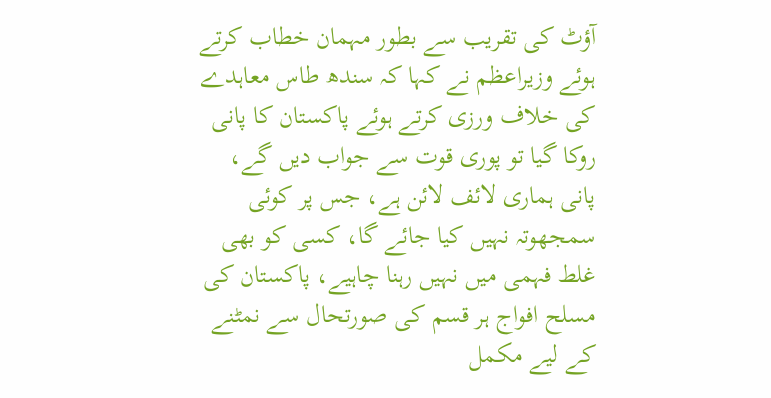آؤٹ کی تقریب سے بطور مہمان خطاب کرتے ہوئے وزیراعظم نے کہا کہ سندھ طاس معاہدے کی خلاف ورزی کرتے ہوئے پاکستان کا پانی روکا گیا تو پوری قوت سے جواب دیں گے، پانی ہماری لائف لائن ہے، جس پر کوئی سمجھوتہ نہیں کیا جائے گا، کسی کو بھی غلط فہمی میں نہیں رہنا چاہیے، پاکستان کی مسلح افواج ہر قسم کی صورتحال سے نمٹنے کے لیے مکمل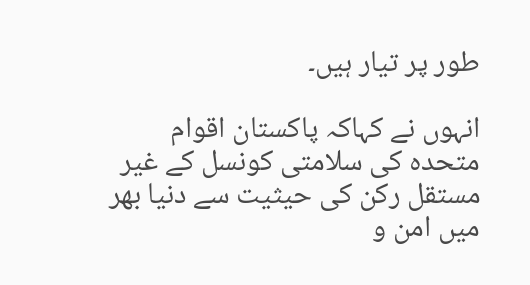طور پر تیار ہیں۔

انہوں نے کہاکہ پاکستان اقوام متحدہ کی سلامتی کونسل کے غیر مستقل رکن کی حیثیت سے دنیا بھر میں امن و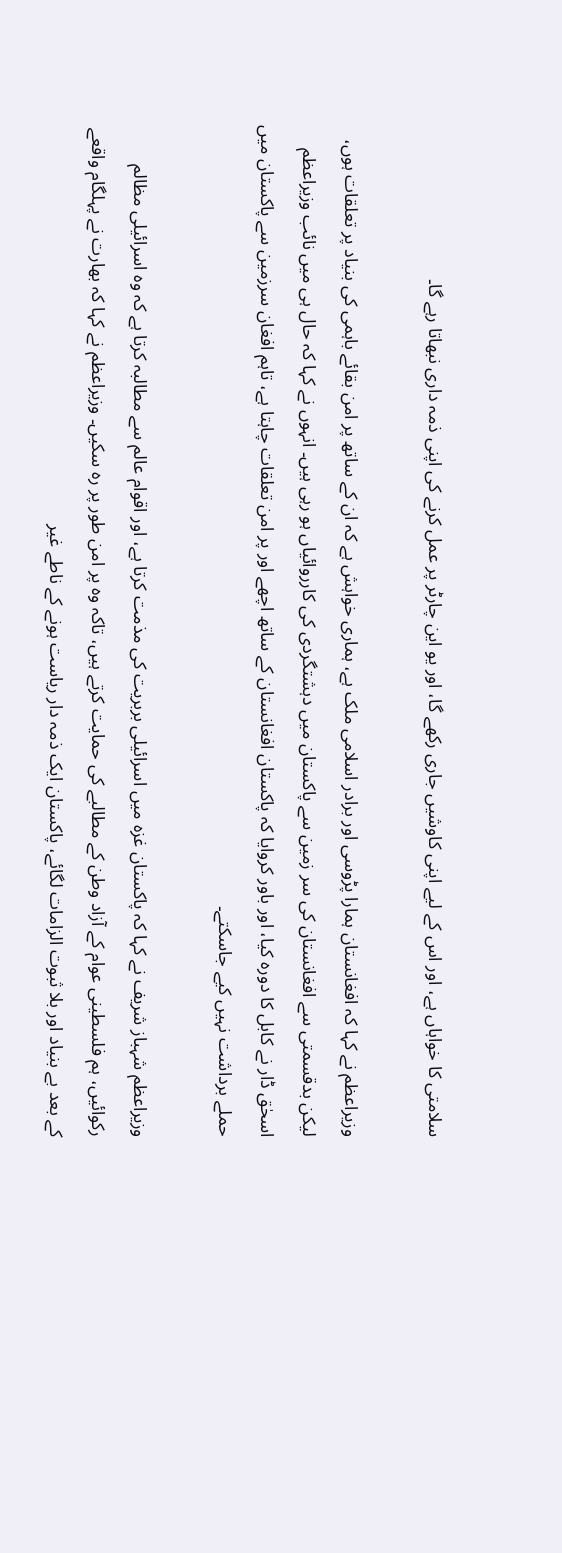سلامتی کا خواہاں ہے، اور اس کے لیے اپنی کاوشیں جاری رکھے گا، اور یو این چارٹر پر عمل کرنے کی اپنی ذمہ داری نبھاتا رہے گا۔

وزیراعظم نے کہا کہ افغانستان ہمارا پڑوسی اور برادر اسلامی ملک ہے، ہماری خواہش ہے کہ ان کے ساتھ پر امن بقائے باہمی کی بنیاد پر تعلقات ہوں، لیکن بدقسمتی سے افغانستان کی سر زمین سے پاکستان میں دہشتگردی کی کارروائیاں ہو رہی ہیں۔ انہوں نے کہا کہ حال ہی میں نائب وزیراعظم اسحٰق ڈار نے کابل کا دورہ کیا، اور باور کروایا کہ پاکستان افغانستان کے ساتھ اچھے اور پر امن تعلقات چاہتا ہے، تاہم افغان سرزمین سے پاکستان میں حملے برداشت نہیں کیے جاسکتے۔

وزیراعظم شہباز شریف نے کہا کہ پاکستان غزہ میں اسرائیلی بربریت کی مذمت کرتا ہے، اور اقوام عالم سے مطالبہ کرتا ہے کہ وہ اسرائیلی مظالم رکوائیں، ہم فلسطینی عوام کے آزاد وطن کے مطالبے کی حمایت کرتے ہیں، تاکہ وہ پر امن طور پر رہ سکیں۔ وزیراعظم نے کہا کہ بھارت نے پہلگام واقعے کے بعد بے بنیاد اور بلا ثبوت الزامات لگائے، پاکستان ایک ذمہ دار ریاست ہونے کے ناطے غیر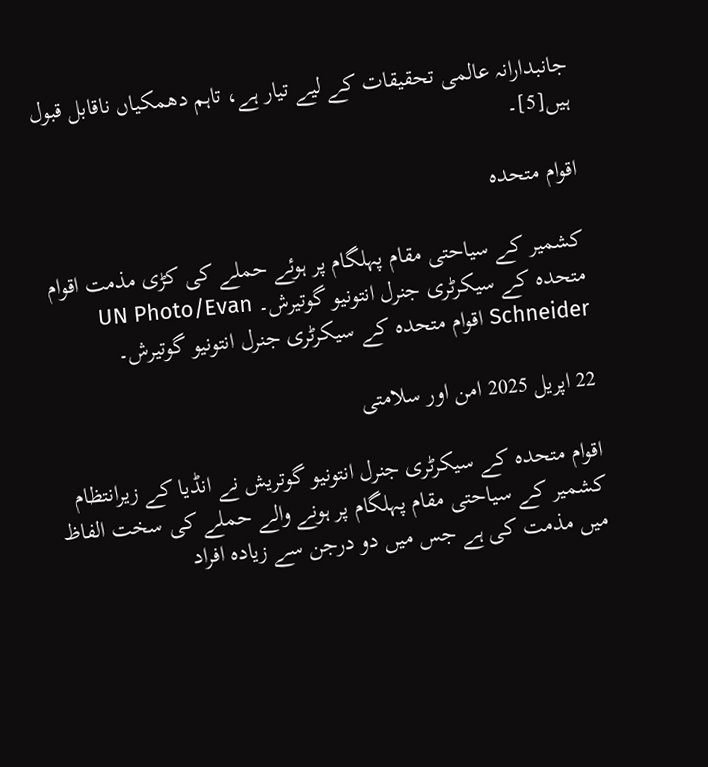جانبدارانہ عالمی تحقیقات کے لیے تیار ہے، تاہم دھمکیاں ناقابل قبول ہیں[5]۔

اقوام متحدہ

کشمیر کے سیاحتی مقام پہلگام پر ہوئے حملے کی کڑی مذمت اقوام متحدہ کے سیکرٹری جنرل انتونیو گوتیرش۔ UN Photo/Evan Schneider اقوام متحدہ کے سیکرٹری جنرل انتونیو گوتیرش۔

22 اپریل 2025 امن اور سلامتی

اقوام متحدہ کے سیکرٹری جنرل انتونیو گوتریش نے انڈیا کے زیرانتظام کشمیر کے سیاحتی مقام پہلگام پر ہونے والے حملے کی سخت الفاظ میں مذمت کی ہے جس میں دو درجن سے زیادہ افراد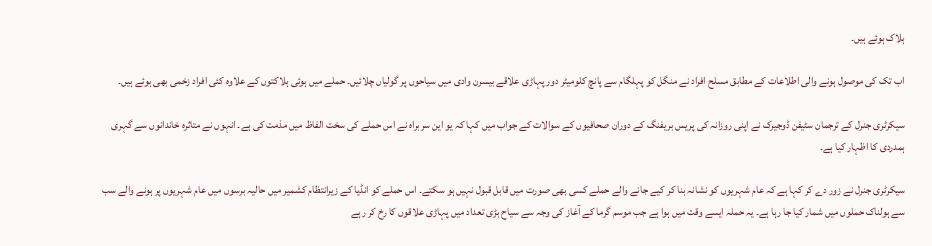ہلاک ہوئے ہیں۔

اب تک کی موصول ہونے والی اطلاعات کے مطابق مسلح افراد نے منگل کو پہلگام سے پانچ کلومیٹر دور پہاڑی علاقے بیسرن وادی میں سیاحوں پر گولیاں چلائیں۔ حملے میں ہوئی ہلاکتوں کے علاوہ کئی افراد زخمی بھی ہوئے ہیں۔

سیکرٹری جنرل کے ترجمان سٹیفن ڈوجیرک نے اپنی روزانہ کی پریس بریفنگ کے دوران صحافیوں کے سوالات کے جواب میں کہا کہ یو این سربراہ نے اس حملے کی سخت الفاظ میں مذمت کی ہے۔ انہوں نے متاثرہ خاندانوں سے گہری ہمدردی کا اظہار کیا ہے۔

سیکرٹری جنرل نے زور دے کر کہا ہے کہ عام شہریوں کو نشانہ بنا کر کیے جانے والے حملے کسی بھی صورت میں قابل قبول نہیں ہو سکتے۔ اس حملے کو انڈیا کے زیرانتظام کشمیر میں حالیہ برسوں میں عام شہریوں پر ہونے والے سب سے ہولناک حملوں میں شمار کیا جا رہا ہے۔ یہ حملہ ایسے وقت میں ہوا ہے جب موسم گرما کے آغاز کی وجہ سے سیاح بڑی تعداد میں پہاڑی علاقوں کا رخ کر رہے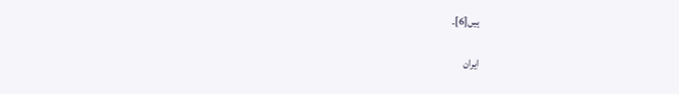ہیں[6]۔

ایران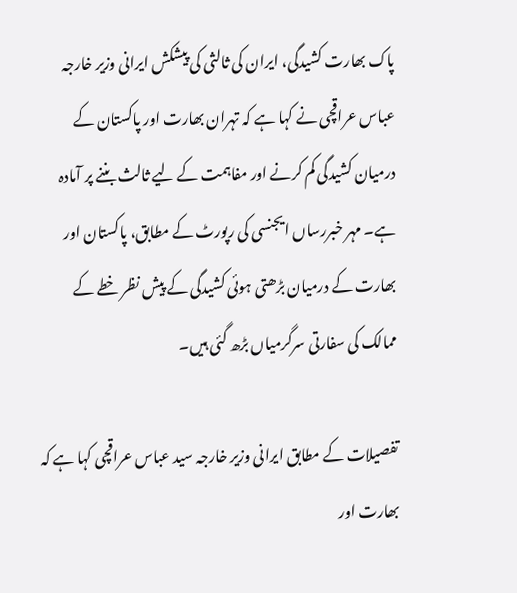پاک بھارت کشیدگی، ایران کی ثالثی کی پیشکش ایرانی وزیر خارجہ عباس عراقچی نے کہا ہے کہ تہران بھارت اور پاکستان کے درمیان کشیدگی کم کرنے اور مفاہمت کے لیے ثالث بننے پر آمادہ ہے۔ مہر خبررساں ایجنسی کی رپورٹ کے مطابق، پاکستان اور بھارت کے درمیان بڑھتی ہوئی کشیدگی کے پیش نظر خطے کے ممالک کی سفارتی سرگرمیاں بڑھ گئی ہیں۔

تفصیلات کے مطابق ایرانی وزیر خارجہ سید عباس عراقچی کہا ہے کہ بھارت اور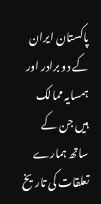پاکستان ایران کے دو برادر اور ہمسایہ ممالک ہیں جن کے ساتھ ہمارے تعلقات کی تاریخ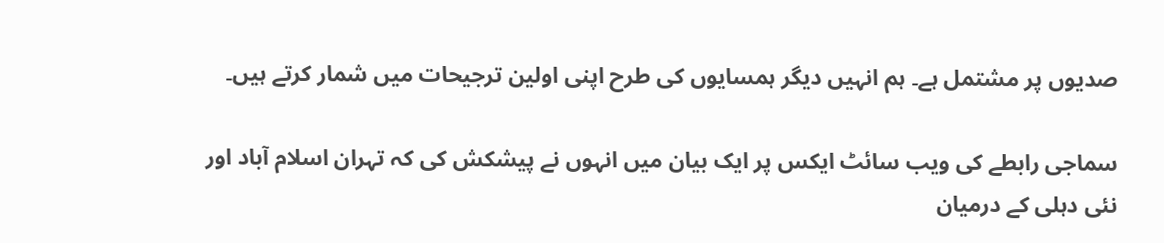صدیوں پر مشتمل ہے۔ ہم انہیں دیگر ہمسایوں کی طرح اپنی اولین ترجیحات میں شمار کرتے ہیں۔

سماجی رابطے کی ویب سائٹ ایکس پر ایک بیان میں انہوں نے پیشکش کی کہ تہران اسلام آباد اور نئی دہلی کے درمیان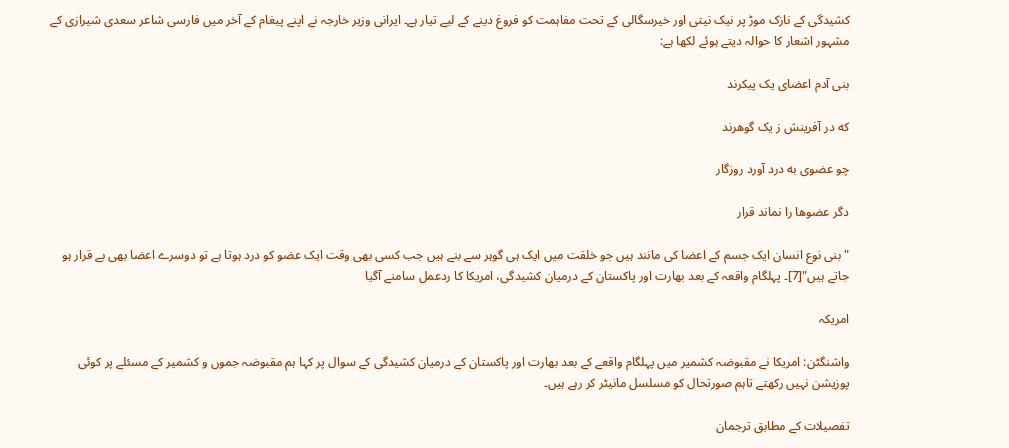کشیدگی کے نازک موڑ پر نیک نیتی اور خیرسگالی کے تحت مفاہمت کو فروغ دینے کے لیے تیار ہے۔ ایرانی وزیر خارجہ نے اپنے پیغام کے آخر میں فارسی شاعر سعدی شیرازی کے مشہور اشعار کا حوالہ دیتے ہوئے لکھا ہے:

بنی آدم اعضای یک پیکرند

که در آفرینش ز یک گوهرند

چو عضوی به درد آورد روزگار

دگر عضوها را نماند قرار

"بنی نوع انسان ایک جسم کے اعضا کی مانند ہیں جو خلقت میں ایک ہی گوہر سے بنے ہیں جب کسی بھی وقت ایک عضو کو درد ہوتا ہے تو دوسرے اعضا بھی بے قرار ہو جاتے ہیں"[7]۔ پہلگام واقعہ کے بعد بھارت اور پاکستان کے درمیان کشیدگی، امریکا کا ردعمل سامنے آگیا

امریکہ

واشنگٹن: امریکا نے مقبوضہ کشمیر میں پہلگام واقعے کے بعد بھارت اور پاکستان کے درمیان کشیدگی کے سوال پر کہا ہم مقبوضہ جموں و کشمیر کے مسئلے پر کوئی پوزیشن نہیں رکھتے تاہم صورتحال کو مسلسل مانیٹر کر رہے ہیں۔

تفصیلات کے مطابق ترجمان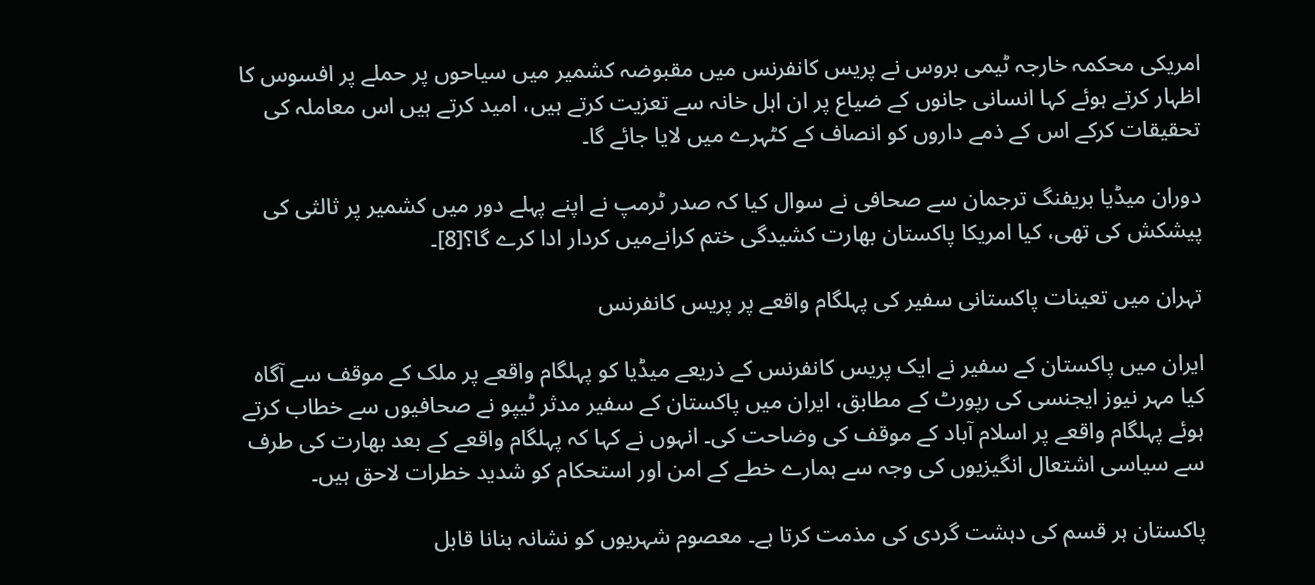امریکی محکمہ خارجہ ٹیمی بروس نے پریس کانفرنس میں مقبوضہ کشمیر میں سیاحوں پر حملے پر افسوس کا اظہار کرتے ہوئے کہا انسانی جانوں کے ضیاع پر ان اہل خانہ سے تعزیت کرتے ہیں، امید کرتے ہیں اس معاملہ کی تحقیقات کرکے اس کے ذمے داروں کو انصاف کے کٹہرے میں لایا جائے گا۔

دوران میڈیا بریفنگ ترجمان سے صحافی نے سوال کیا کہ صدر ٹرمپ نے اپنے پہلے دور میں کشمیر پر ثالثی کی پیشکش کی تھی، کیا امریکا پاکستان بھارت کشیدگی ختم کرانےمیں کردار ادا کرے گا؟[8]۔

تہران میں تعینات پاکستانی سفیر کی پہلگام واقعے پر پریس کانفرنس

ایران میں پاکستان کے سفیر نے ایک پریس کانفرنس کے ذریعے میڈیا کو پہلگام واقعے پر ملک کے موقف سے آگاہ کیا مہر نیوز ایجنسی کی رپورٹ کے مطابق، ایران میں پاکستان کے سفیر مدثر ٹیپو نے صحافیوں سے خطاب کرتے ہوئے پہلگام واقعے پر اسلام آباد کے موقف کی وضاحت کی۔ انہوں نے کہا کہ پہلگام واقعے کے بعد بھارت کی طرف سے سیاسی اشتعال انگیزیوں کی وجہ سے ہمارے خطے کے امن اور استحکام کو شدید خطرات لاحق ہیں۔

پاکستان ہر قسم کی دہشت گردی کی مذمت کرتا ہے۔ معصوم شہریوں کو نشانہ بنانا قابل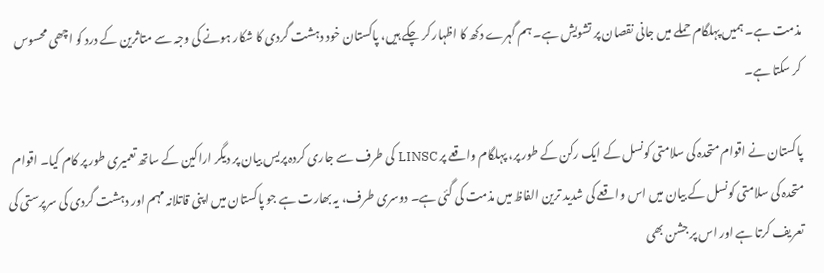مذمت ہے۔ ہمیں پہلگام حملے میں جانی نقصان پر تشویش ہے۔ ہم گہرے دکھ کا اظہار کر چکے ہیں، پاکستان خود دہشت گردی کا شکار ہونے کی وجہ سے متاثرین کے درد کو اچھی محسوس کر سکتا ہے۔

پاکستان نے اقوام متحدہ کی سلامتی کونسل کے ایک رکن کے طور پر، پہلگام واقعے پر LINSC کی طرف سے جاری کردہ پریس بیان پر دیگر اراکین کے ساتھ تعمیری طور پر کام کیا۔ اقوام متحدہ کی سلامتی کونسل کے بیان میں اس واقعے کی شدید ترین الفاظ میں مذمت کی گئی ہے۔ دوسری طرف، یہ بھارت ہے جو پاکستان میں اپنی قاتلانہ مہم اور دہشت گردی کی سرپرستی کی تعریف کرتا ہے اور اس پر جشن بھی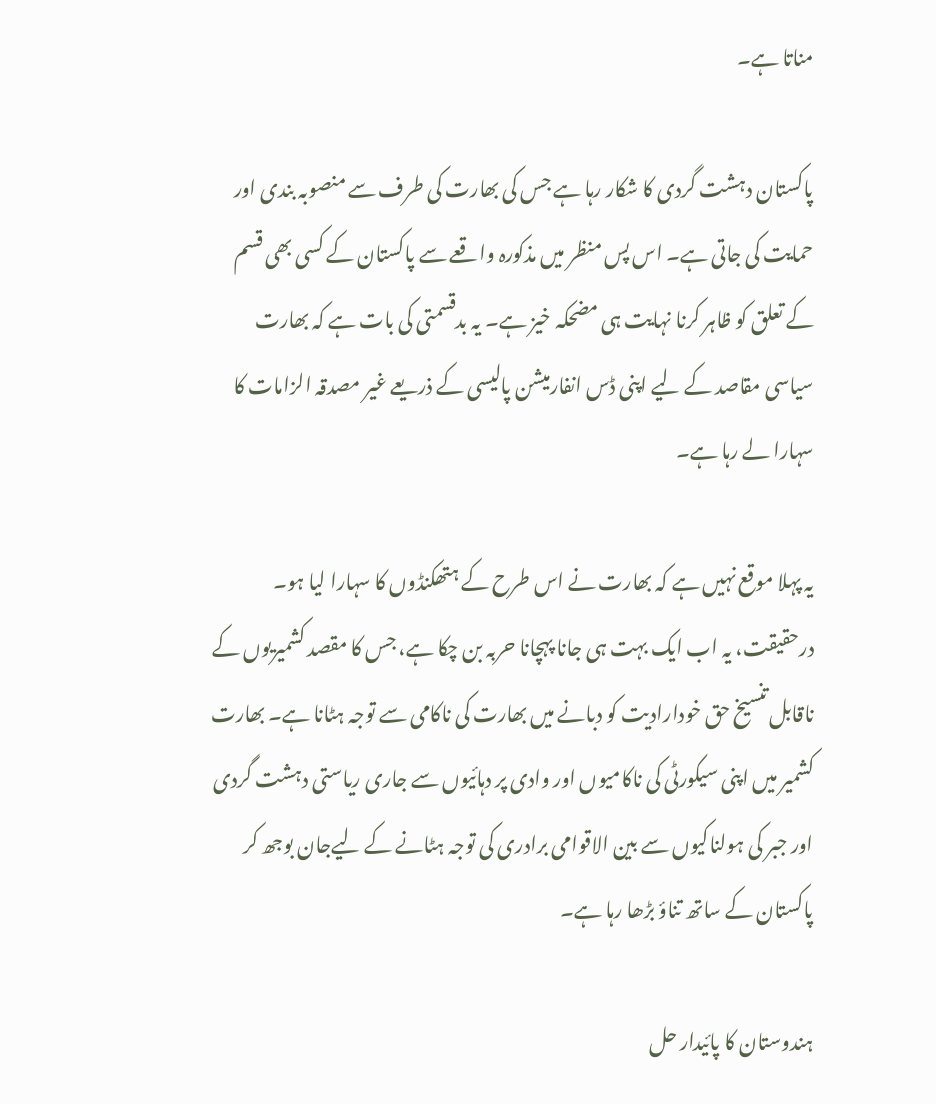مناتا ہے۔

پاکستان دہشت گردی کا شکار رہا ہے جس کی بھارت کی طرف سے منصوبہ بندی اور حمایت کی جاتی ہے۔ اس پس منظر میں مذکورہ واقعے سے پاکستان کے کسی بھی قسم کے تعلق کو ظاہر کرنا نہایت ہی مضحکہ خیز ہے۔ یہ بدقسمتی کی بات ہے کہ بھارت سیاسی مقاصد کے لیے اپنی ڈس انفارمیشن پالیسی کے ذریعے غیر مصدقہ الزامات کا سہارا لے رہا ہے۔

یہ پہلا موقع نہیں ہے کہ بھارت نے اس طرح کے ہتھکنڈوں کا سہارا لیا ہو۔ درحقیقت، یہ اب ایک بہت ہی جانا پہچانا حربہ بن چکا ہے، جس کا مقصد کشمیریوں کے ناقابل تنسیخ حق خودارادیت کو دبانے میں بھارت کی ناکامی سے توجہ ہٹانا ہے۔ بھارت کشمیر میں اپنی سیکورٹی کی ناکامیوں اور وادی پر دہائیوں سے جاری ریاستی دہشت گردی اور جبر کی ہولناکیوں سے بین الاقوامی برادری کی توجہ ہٹانے کے لیےجان بوجھ کر پاکستان کے ساتھ تناؤ بڑھا رہا ہے۔

ہندوستان کا پائیدار حل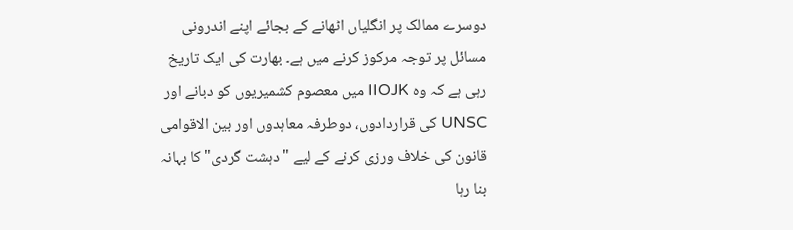دوسرے ممالک پر انگلیاں اٹھانے کے بجائے اپنے اندرونی مسائل پر توجہ مرکوز کرنے میں ہے۔ بھارت کی ایک تاریخ رہی ہے کہ وہ IIOJK میں معصوم کشمیریوں کو دبانے اور UNSC کی قراردادوں، دوطرفہ معاہدوں اور بین الاقوامی قانون کی خلاف ورزی کرنے کے لیے "دہشت گردی" کا بہانہ بنا رہا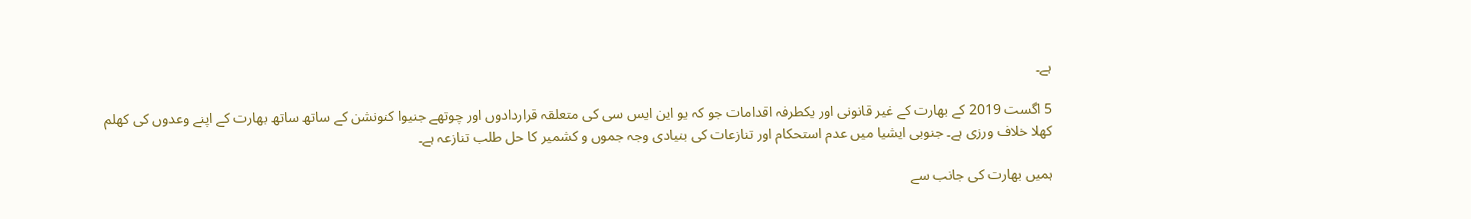ہے۔

5 اگست 2019 کے بھارت کے غیر قانونی اور یکطرفہ اقدامات جو کہ یو این ایس سی کی متعلقہ قراردادوں اور چوتھے جنیوا کنونشن کے ساتھ ساتھ بھارت کے اپنے وعدوں کی کھلم کھلا خلاف ورزی ہے۔ جنوبی ایشیا میں عدم استحکام اور تنازعات کی بنیادی وجہ جموں و کشمیر کا حل طلب تنازعہ ہے۔

ہمیں بھارت کی جانب سے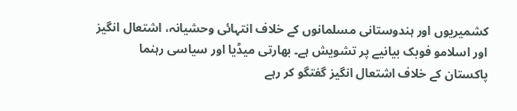کشمیریوں اور ہندوستانی مسلمانوں کے خلاف انتہائی وحشیانہ، اشتعال انگیز اور اسلامو فوبک بیانیے پر تشویش ہے۔ بھارتی میڈیا اور سیاسی رہنما پاکستان کے خلاف اشتعال انگیز گفتگو کر رہے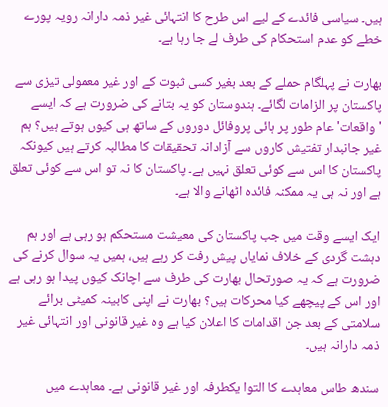ہیں۔ سیاسی فائدے کے لیے اس طرح کا انتہائی غیر ذمہ دارانہ رویہ پورے خطے کو عدم استحکام کی طرف لے جا رہا ہے۔

بھارت نے پہلگام حملے کے بعد بغیر کسی ثبوت کے اور غیر معمولی تیزی سے پاکستان پر الزامات لگائے۔ ہندوستان کو یہ بتانے کی ضرورت ہے کہ ایسے 'واقعات' عام طور پر ہائی پروفائل دوروں کے ساتھ ہی کیوں ہوتے ہیں؟ ہم غیر جانبدار تفتیش کاروں سے آزادانہ تحقیقات کا مطالبہ کرتے ہیں کیونکہ پاکستان کا اس سے کوئی تعلق نہیں ہے۔ پاکستان کا نہ تو اس سے کوئی تعلق ہے اور نہ ہی یہ ممکنہ فائدہ اٹھانے والا ہے۔

ایک ایسے وقت میں جب پاکستان کی معیشت مستحکم ہو رہی ہے اور ہم دہشت گردی کے خلاف نمایاں پیش رفت کر رہے ہیں، ہمیں یہ سوال کرنے کی ضرورت ہے کہ یہ صورتحال بھارت کی طرف سے اچانک کیوں پیدا ہو رہی ہے اور اس کے پیچھے کیا محرکات ہیں؟ بھارت نے اپنی کابینہ کمیٹی برائے سلامتی کے بعد جن اقدامات کا اعلان کیا ہے وہ غیر قانونی اور انتہائی غیر ذمہ دارانہ ہیں۔

سندھ طاس معاہدے کا التوا یکطرفہ اور غیر قانونی ہے۔ معاہدے میں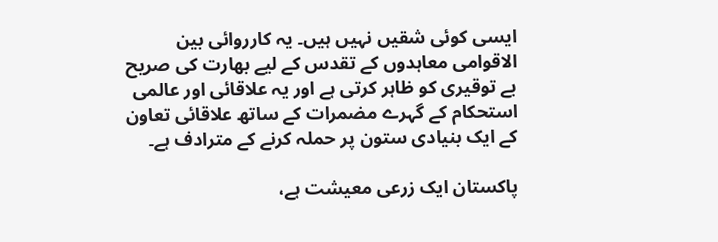ایسی کوئی شقیں نہیں ہیں۔ یہ کارروائی بین الاقوامی معاہدوں کے تقدس کے لیے بھارت کی صریح بے توقیری کو ظاہر کرتی ہے اور یہ علاقائی اور عالمی استحکام کے گہرے مضمرات کے ساتھ علاقائی تعاون کے ایک بنیادی ستون پر حملہ کرنے کے مترادف ہے۔

پاکستان ایک زرعی معیشت ہے،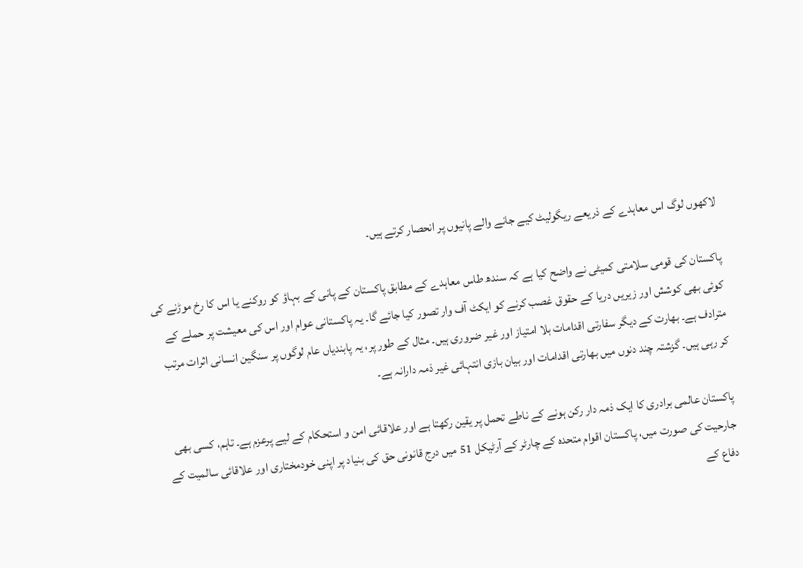لاکھوں لوگ اس معاہدے کے ذریعے ریگولیٹ کیے جانے والے پانیوں پر انحصار کرتے ہیں۔

پاکستان کی قومی سلامتی کمیٹی نے واضح کیا ہے کہ سندھ طاس معاہدے کے مطابق پاکستان کے پانی کے بہاؤ کو روکنے یا اس کا رخ موڑنے کی کوئی بھی کوشش اور زیریں دریا کے حقوق غصب کرنے کو ایکٹ آف وار تصور کیا جائے گا۔ یہ پاکستانی عوام اور اس کی معیشت پر حملے کے مترادف ہے۔ بھارت کے دیگر سفارتی اقدامات بلا امتیاز اور غیر ضروری ہیں۔ مثال کے طور پر، یہ پابندیاں عام لوگوں پر سنگین انسانی اثرات مرتب کر رہی ہیں۔ گزشتہ چند دنوں میں بھارتی اقدامات اور بیان بازی انتہائی غیر ذمہ دارانہ ہے۔

پاکستان عالمی برادری کا ایک ذمہ دار رکن ہونے کے ناطے تحمل پر یقین رکھتا ہے اور علاقائی امن و استحکام کے لیے پرعزم ہے۔ تاہم، کسی بھی جارحیت کی صورت میں، پاکستان اقوام متحدہ کے چارٹر کے آرٹیکل 51 میں درج قانونی حق کی بنیاد پر اپنی خودمختاری اور علاقائی سالمیت کے دفاع کے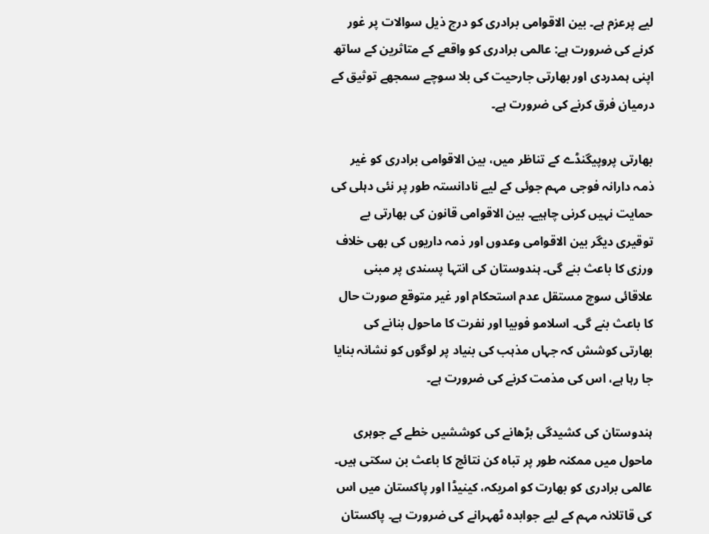لیے پرعزم ہے۔ بین الاقوامی برادری کو درج ذیل سوالات پر غور کرنے کی ضرورت ہے: عالمی برادری کو واقعے کے متاثرین کے ساتھ اپنی ہمدردی اور بھارتی جارحیت کی بلا سوچے سمجھے توثیق کے درمیان فرق کرنے کی ضرورت ہے۔

بھارتی پروپیگنڈے کے تناظر میں، بین الاقوامی برادری کو غیر ذمہ دارانہ فوجی مہم جوئی کے لیے نادانستہ طور پر نئی دہلی کی حمایت نہیں کرنی چاہیے۔ بین الاقوامی قانون کی بھارتی بے توقیری دیگر بین الاقوامی وعدوں اور ذمہ داریوں کی بھی خلاف ورزی کا باعث بنے گی۔ ہندوستان کی انتہا پسندی پر مبنی علاقائی سوچ مستقل عدم استحکام اور غیر متوقع صورت حال کا باعث بنے گی۔ اسلامو فوبیا اور نفرت کا ماحول بنانے کی بھارتی کوشش کہ جہاں مذہب کی بنیاد پر لوگوں کو نشانہ بنایا جا رہا ہے، اس کی مذمت کرنے کی ضرورت ہے۔

ہندوستان کی کشیدگی بڑھانے کی کوششیں خطے کے جوہری ماحول میں ممکنہ طور پر تباہ کن نتائج کا باعث بن سکتی ہیں۔ عالمی برادری کو بھارت کو امریکہ، کینیڈا اور پاکستان میں اس کی قاتلانہ مہم کے لیے جوابدہ ٹھہرانے کی ضرورت ہے۔ پاکستان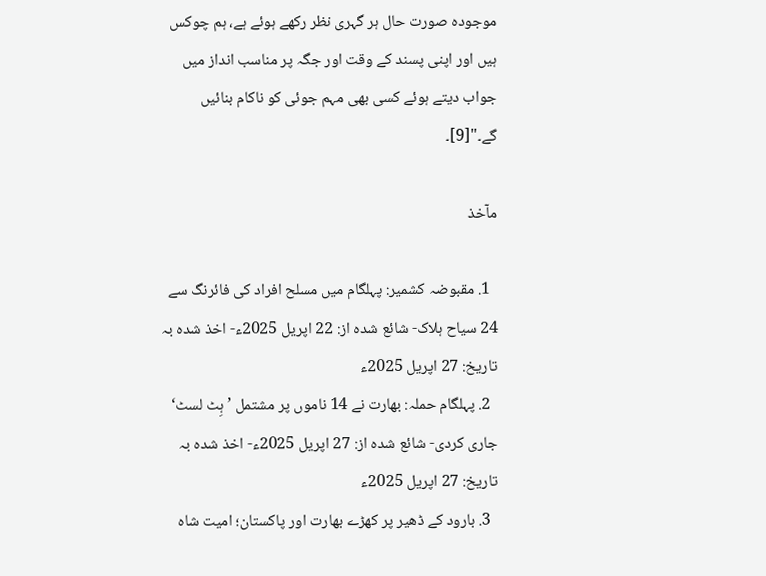موجودہ صورت حال ہر گہری نظر رکھے ہوئے ہے، ہم چوکس ہیں اور اپنی پسند کے وقت اور جگہ پر مناسب انداز میں جواب دیتے ہوئے کسی بھی مہم جوئی کو ناکام بنائیں گے۔"[9]۔

مآخذ

  1. مقبوضہ کشمیر: پہلگام میں مسلح افراد کی فائرنگ سے 24 سیاح ہلاک- شائع شدہ از: 22 اپریل 2025ء- اخذ شدہ بہ تاریخ: 27 اپریل 2025ء
  2. پہلگام حملہ: بھارت نے 14 ناموں پر مشتمل ’ہِٹ لسٹ‘ جاری کردی- شائع شدہ از: 27 اپریل 2025ء- اخذ شدہ بہ تاریخ: 27 اپریل 2025ء
  3. بارود کے ڈھیر پر کھڑے بھارت اور پاکستان؛ امیت شاہ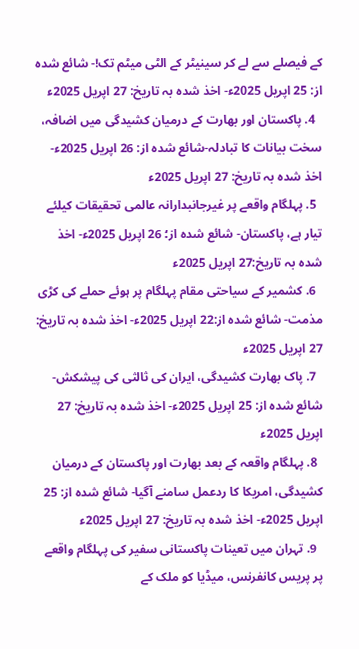کے فیصلے سے لے کر سینیٹر کے الٹی میٹم تک!- شائع شدہ از: 25 اپریل 2025ء- اخذ شدہ بہ تاریخ: 27 اپریل 2025ء
  4. پاکستان اور بھارت کے درمیان کشیدگی میں اضافہ، سخت بیانات کا تبادلہ-شائع شدہ از: 26 اپریل 2025ء- اخذ شدہ بہ تاریخ: 27 اپریل 2025ء
  5. پہلگام واقعے پر غیرجانبدارانہ عالمی تحقیقات کیلئے تیار ہے، پاکستان- شائع شدہ از؛ 26 اپریل 2025ء- اخذ شدہ بہ تاریخ:27 اپریل 2025ء
  6. کشمیر کے سیاحتی مقام پہلگام پر ہوئے حملے کی کڑی مذمت- شائع شدہ از:22 اپریل 2025ء- اخذ شدہ بہ تاریخ: 27 اپریل 2025ء
  7. پاک بھارت کشیدگی، ایران کی ثالثی کی پیشکش- شائع شدہ از: 25 اپریل 2025ء- اخذ شدہ بہ تاریخ: 27 اپریل 2025ء
  8. پہلگام واقعہ کے بعد بھارت اور پاکستان کے درمیان کشیدگی، امریکا کا ردعمل سامنے آگیا- شائع شدہ از: 25 اپریل 2025ء- اخذ شدہ بہ تاریخ: 27 اپریل 2025ء
  9. تہران میں تعینات پاکستانی سفیر کی پہلگام واقعے پر پریس کانفرنس، میڈیا کو ملک کے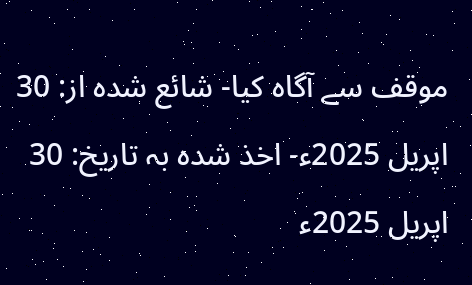موقف سے آگاہ کیا- شائع شدہ از: 30 اپریل 2025ء- اخذ شدہ بہ تاریخ: 30 اپریل 2025ء